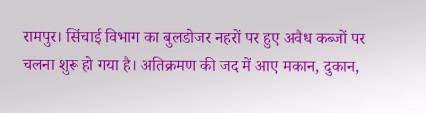रामपुर। सिंचाई विभाग का बुलडोजर नहरों पर हुए अवैध कब्जों पर चलना शुरू हो गया है। अतिक्रमण की जद में आए मकान, दुकान,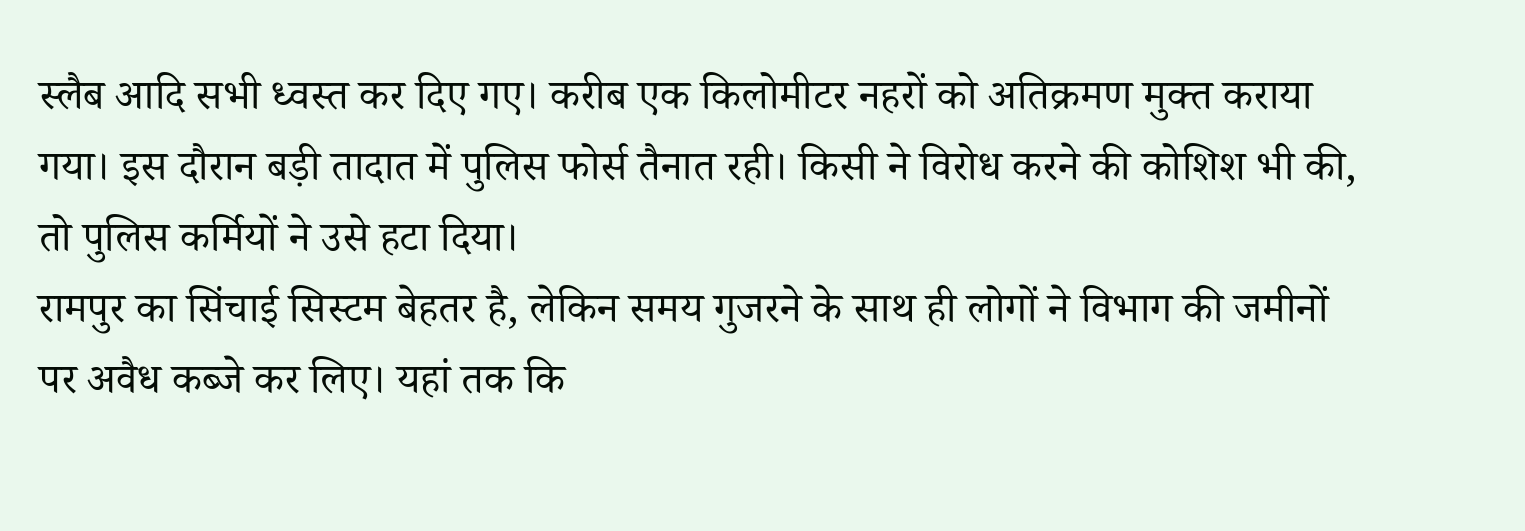स्लैब आदि सभी ध्वस्त कर दिए गए। करीब एक किलोमीटर नहरों को अतिक्रमण मुक्त कराया गया। इस दौरान बड़ी तादात में पुलिस फोर्स तैनात रही। किसी ने विरोध करने की कोशिश भी की, तो पुलिस कर्मियों ने उसे हटा दिया।
रामपुर का सिंचाई सिस्टम बेहतर है, लेकिन समय गुजरने के साथ ही लोगों ने विभाग की जमीनों पर अवैध कब्जे कर लिए। यहां तक कि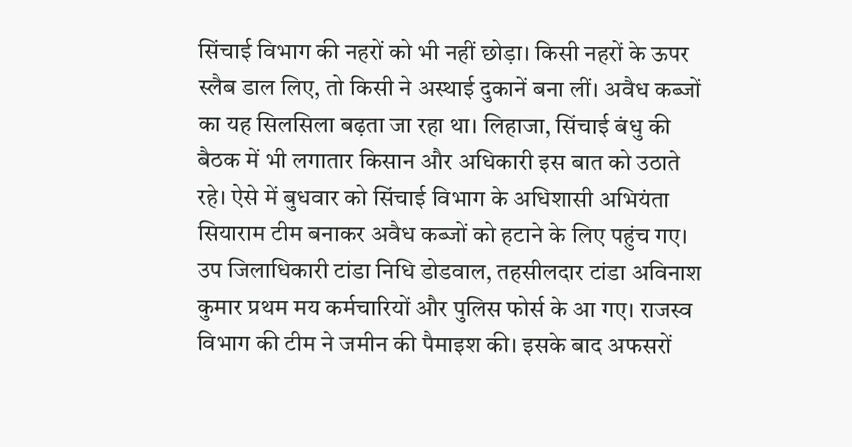सिंचाई विभाग की नहरों को भी नहीं छोड़ा। किसी नहरों के ऊपर स्लैब डाल लिए, तो किसी ने अस्थाई दुकानें बना लीं। अवैध कब्जों का यह सिलसिला बढ़ता जा रहा था। लिहाजा, सिंचाई बंधु की बैठक में भी लगातार किसान और अधिकारी इस बात को उठाते रहे। ऐसे में बुधवार को सिंचाई विभाग के अधिशासी अभियंता सियाराम टीम बनाकर अवैध कब्जों को हटाने के लिए पहुंच गए। उप जिलाधिकारी टांडा निधि डोडवाल, तहसीलदार टांडा अविनाश कुमार प्रथम मय कर्मचारियों और पुलिस फोर्स के आ गए। राजस्व विभाग की टीम ने जमीन की पैमाइश की। इसके बाद अफसरों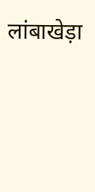लांबाखेड़ा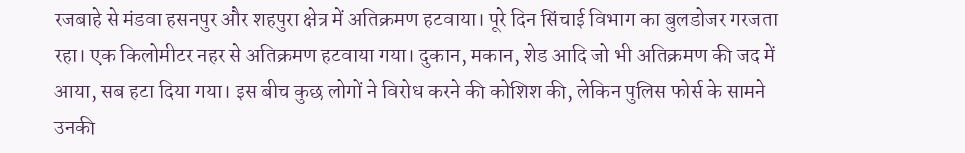रजबाहे से मंडवा हसनपुर और शहपुरा क्षेत्र में अतिक्रमण हटवाया। पूरे दिन सिंचाई विभाग का बुलडोजर गरजता रहा। एक किलोमीटर नहर से अतिक्रमण हटवाया गया। दुकान, मकान, शेड आदि जो भी अतिक्रमण की जद में आया, सब हटा दिया गया। इस बीच कुछ लोगों ने विरोध करने की कोशिश की, लेकिन पुलिस फोर्स के सामने उनकी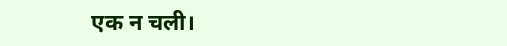एक न चली।